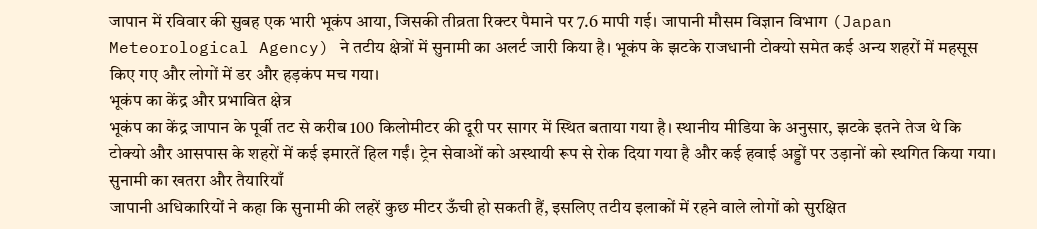जापान में रविवार की सुबह एक भारी भूकंप आया, जिसकी तीव्रता रिक्टर पैमाने पर 7.6 मापी गई। जापानी मौसम विज्ञान विभाग (Japan Meteorological Agency) ने तटीय क्षेत्रों में सुनामी का अलर्ट जारी किया है। भूकंप के झटके राजधानी टोक्यो समेत कई अन्य शहरों में महसूस किए गए और लोगों में डर और हड़कंप मच गया।
भूकंप का केंद्र और प्रभावित क्षेत्र
भूकंप का केंद्र जापान के पूर्वी तट से करीब 100 किलोमीटर की दूरी पर सागर में स्थित बताया गया है। स्थानीय मीडिया के अनुसार, झटके इतने तेज थे कि टोक्यो और आसपास के शहरों में कई इमारतें हिल गईं। ट्रेन सेवाओं को अस्थायी रूप से रोक दिया गया है और कई हवाई अड्डों पर उड़ानों को स्थगित किया गया।
सुनामी का खतरा और तैयारियाँ
जापानी अधिकारियों ने कहा कि सुनामी की लहरें कुछ मीटर ऊँची हो सकती हैं, इसलिए तटीय इलाकों में रहने वाले लोगों को सुरक्षित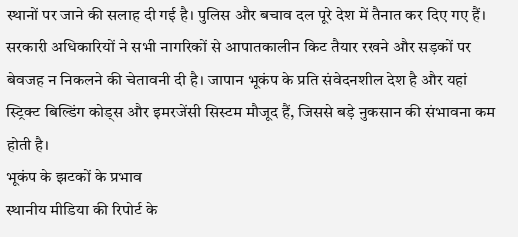स्थानों पर जाने की सलाह दी गई है। पुलिस और बचाव दल पूरे देश में तैनात कर दिए गए हैं।
सरकारी अधिकारियों ने सभी नागरिकों से आपातकालीन किट तैयार रखने और सड़कों पर बेवजह न निकलने की चेतावनी दी है। जापान भूकंप के प्रति संवेदनशील देश है और यहां स्ट्रिक्ट बिल्डिंग कोड्स और इमरजेंसी सिस्टम मौजूद हैं, जिससे बड़े नुकसान की संभावना कम होती है।
भूकंप के झटकों के प्रभाव
स्थानीय मीडिया की रिपोर्ट के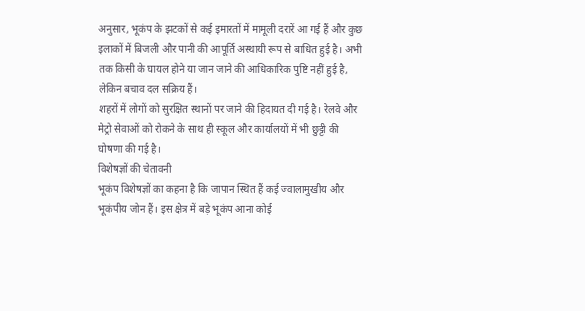अनुसार, भूकंप के झटकों से कई इमारतों में मामूली दरारें आ गई हैं और कुछ इलाकों में बिजली और पानी की आपूर्ति अस्थायी रूप से बाधित हुई है। अभी तक किसी के घायल होने या जान जाने की आधिकारिक पुष्टि नहीं हुई है, लेकिन बचाव दल सक्रिय हैं।
शहरों में लोगों को सुरक्षित स्थानों पर जाने की हिदायत दी गई है। रेलवे और मेट्रो सेवाओं को रोकने के साथ ही स्कूल और कार्यालयों में भी छुट्टी की घोषणा की गई है।
विशेषज्ञों की चेतावनी
भूकंप विशेषज्ञों का कहना है कि जापान स्थित हैं कई ज्वालामुखीय और भूकंपीय जोन हैं। इस क्षेत्र में बड़े भूकंप आना कोई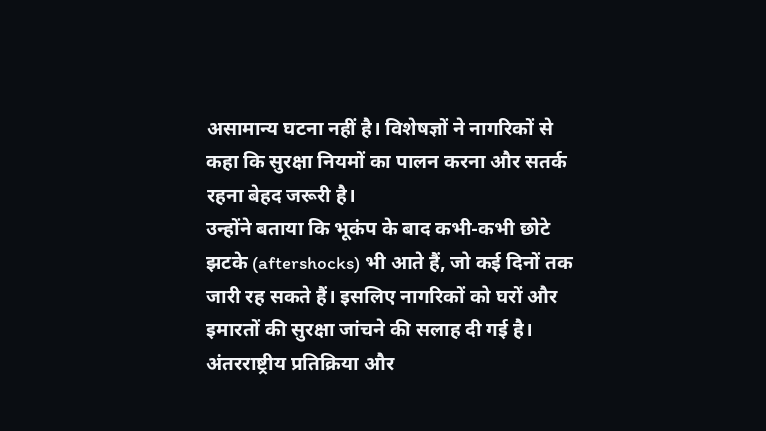असामान्य घटना नहीं है। विशेषज्ञों ने नागरिकों से कहा कि सुरक्षा नियमों का पालन करना और सतर्क रहना बेहद जरूरी है।
उन्होंने बताया कि भूकंप के बाद कभी-कभी छोटे झटके (aftershocks) भी आते हैं, जो कई दिनों तक जारी रह सकते हैं। इसलिए नागरिकों को घरों और इमारतों की सुरक्षा जांचने की सलाह दी गई है।
अंतरराष्ट्रीय प्रतिक्रिया और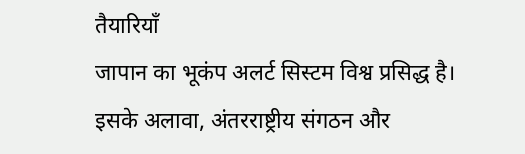तैयारियाँ
जापान का भूकंप अलर्ट सिस्टम विश्व प्रसिद्ध है। इसके अलावा, अंतरराष्ट्रीय संगठन और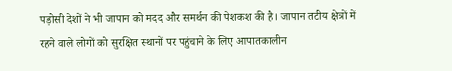पड़ोसी देशों ने भी जापान को मदद और समर्थन की पेशकश की है। जापान तटीय क्षेत्रों में रहने वाले लोगों को सुरक्षित स्थानों पर पहुंचाने के लिए आपातकालीन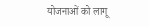योजनाओं को लागू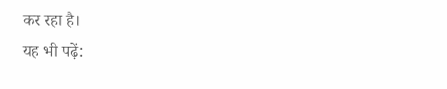कर रहा है।
यह भी पढ़ें: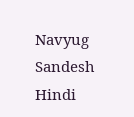Navyug Sandesh Hindi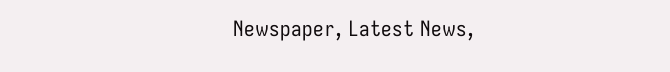Newspaper, Latest News,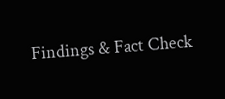Findings & Fact Check